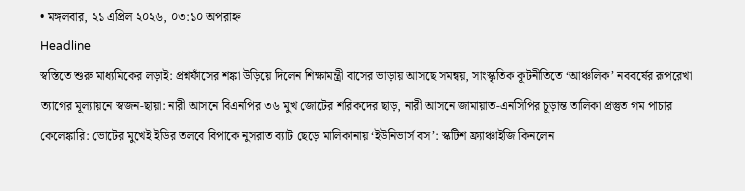• মঙ্গলবার, ২১ এপ্রিল ২০২৬, ০৩:১০ অপরাহ্ন
Headline
স্বস্তিতে শুরু মাধ্যমিকের লড়াই: প্রশ্নফাঁসের শঙ্কা উড়িয়ে দিলেন শিক্ষামন্ত্রী বাসের ভাড়ায় আসছে সমন্বয়, সাংস্কৃতিক কূটনীতিতে ‘আঞ্চলিক’ নববর্ষের রূপরেখা ত্যাগের মূল্যায়নে স্বজন-ছায়া: নারী আসনে বিএনপির ৩৬ মুখ জোটের শরিকদের ছাড়, নারী আসনে জামায়াত-এনসিপির চূড়ান্ত তালিকা প্রস্তুত গম পাচার কেলেঙ্কারি: ভোটের মুখেই ইডির তলবে বিপাকে নুসরাত ব্যাট ছেড়ে মালিকানায় ‘ইউনিভার্স বস’: স্কটিশ ফ্র্যাঞ্চাইজি কিনলেন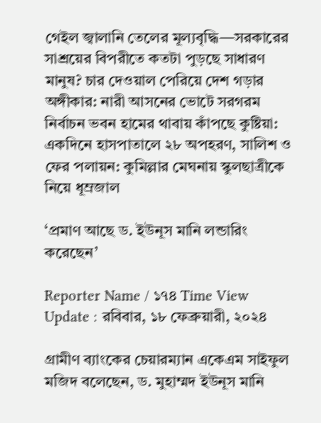গেইল জ্বালানি তেলের মূল্যবৃদ্ধি—সরকারের সাশ্রয়ের বিপরীতে কতটা পুড়ছে সাধারণ মানুষ? চার দেওয়াল পেরিয়ে দেশ গড়ার অঙ্গীকার: নারী আসনের ভোটে সরগরম নির্বাচন ভবন হামের থাবায় কাঁপছে কুষ্টিয়া: একদিনে হাসপাতালে ২৮ অপহরণ, সালিশ ও ফের পলায়ন: কুমিল্লার মেঘনায় স্কুলছাত্রীকে নিয়ে ধূম্রজাল

‘প্রমাণ আছে ড. ইউনূস মানি লন্ডারিং করেছেন’

Reporter Name / ১৭৪ Time View
Update : রবিবার, ১৮ ফেব্রুয়ারী, ২০২৪

গ্রামীণ ব্যাংকের চেয়ারম্যান একেএম সাইফুল মজিদ বলেছেন, ড. মুহাম্মদ ইউনূস মানি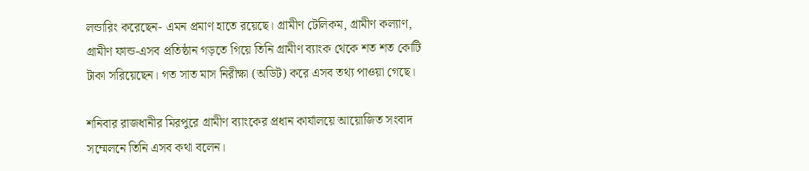লন্ডারিং করেছেন- এমন প্রমাণ হাতে রয়েছে। গ্রামীণ টেলিকম, গ্রামীণ কল্যাণ, গ্রামীণ ফান্ড-এসব প্রতিষ্ঠান গড়তে গিয়ে তিনি গ্রামীণ ব্যাংক থেকে শত শত কোটি টাকা সরিয়েছেন। গত সাত মাস নিরীক্ষা (অডিট) করে এসব তথ্য পাওয়া গেছে।

শনিবার রাজধানীর মিরপুরে গ্রামীণ ব্যাংকের প্রধান কার্যালয়ে আয়োজিত সংবাদ সম্মেলনে তিনি এসব কথা বলেন।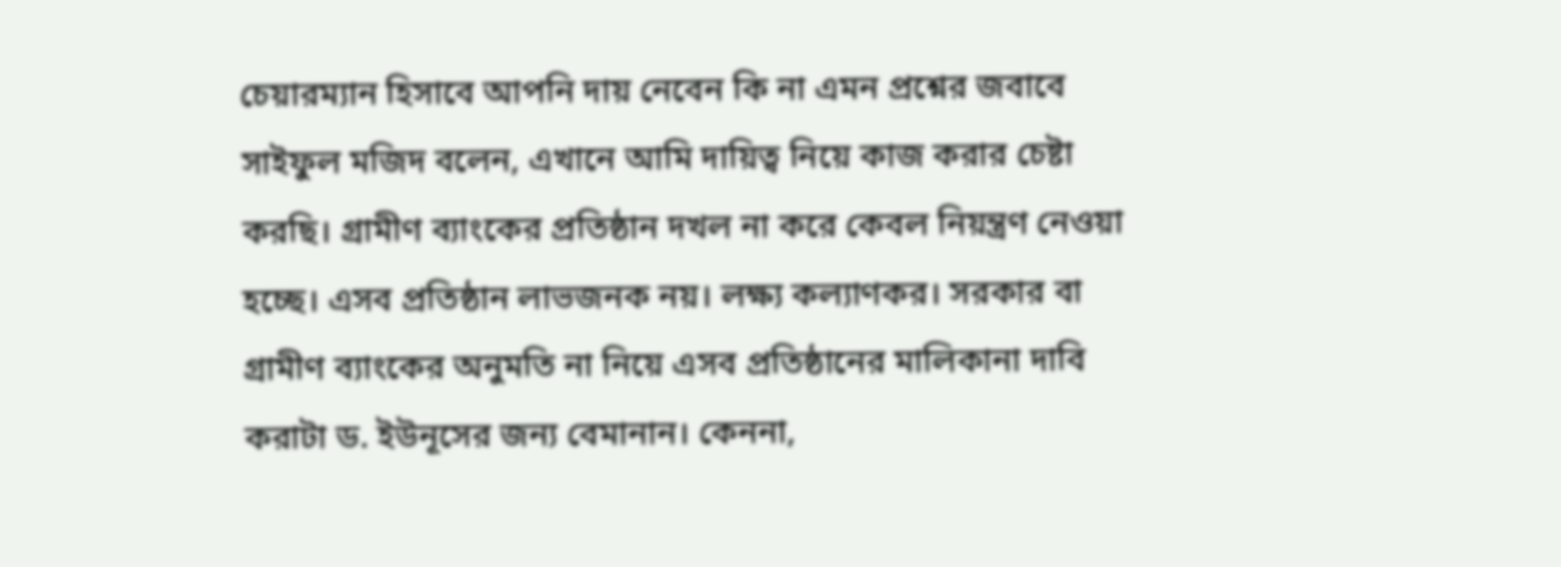চেয়ারম্যান হিসাবে আপনি দায় নেবেন কি না এমন প্রশ্নের জবাবে সাইফুল মজিদ বলেন, এখানে আমি দায়িত্ব নিয়ে কাজ করার চেষ্টা করছি। গ্রামীণ ব্যাংকের প্রতিষ্ঠান দখল না করে কেবল নিয়ন্ত্রণ নেওয়া হচ্ছে। এসব প্রতিষ্ঠান লাভজনক নয়। লক্ষ্য কল্যাণকর। সরকার বা গ্রামীণ ব্যাংকের অনুমতি না নিয়ে এসব প্রতিষ্ঠানের মালিকানা দাবি করাটা ড. ইউনূসের জন্য বেমানান। কেননা,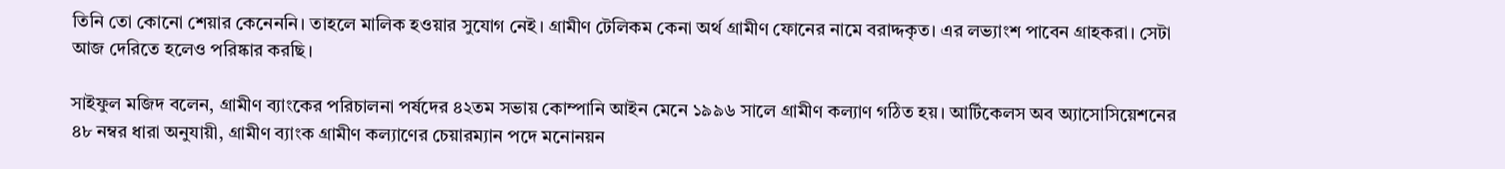তিনি তো কোনো শেয়ার কেনেননি। তাহলে মালিক হওয়ার সুযোগ নেই। গ্রামীণ টেলিকম কেনা অর্থ গ্রামীণ ফোনের নামে বরাদ্দকৃত। এর লভ্যাংশ পাবেন গ্রাহকরা। সেটা আজ দেরিতে হলেও পরিষ্কার করছি।

সাইফুল মজিদ বলেন, গ্রামীণ ব্যাংকের পরিচালনা পর্ষদের ৪২তম সভায় কোম্পানি আইন মেনে ১৯৯৬ সালে গ্রামীণ কল্যাণ গঠিত হয়। আর্টিকেলস অব অ্যাসোসিয়েশনের ৪৮ নম্বর ধারা অনুযায়ী, গ্রামীণ ব্যাংক গ্রামীণ কল্যাণের চেয়ারম্যান পদে মনোনয়ন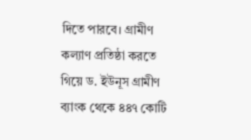দিতে পারবে। গ্রামীণ কল্যাণ প্রতিষ্ঠা করতে গিয়ে ড. ইউনূস গ্রামীণ ব্যাংক থেকে ৪৪৭ কোটি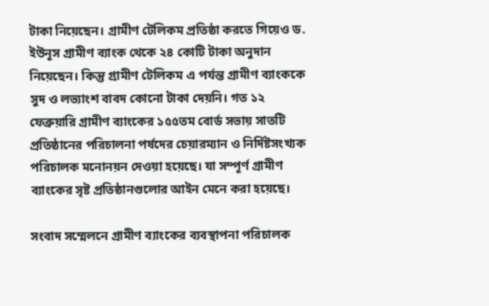টাকা নিয়েছেন। গ্রামীণ টেলিকম প্রতিষ্ঠা করতে গিয়েও ড. ইউনূস গ্রামীণ ব্যাংক থেকে ২৪ কোটি টাকা অনুদান নিয়েছেন। কিন্তু গ্রামীণ টেলিকম এ পর্যন্ত গ্রামীণ ব্যাংককে সুদ ও লভ্যাংশ বাবদ কোনো টাকা দেয়নি। গত ১২ ফেব্রুয়ারি গ্রামীণ ব্যাংকের ১৫৫তম বোর্ড সভায় সাতটি প্রতিষ্ঠানের পরিচালনা পর্ষদের চেয়ারম্যান ও নির্দিষ্টসংখ্যক পরিচালক মনোনয়ন দেওয়া হয়েছে। যা সম্পূর্ণ গ্রামীণ ব্যাংকের সৃষ্ট প্রতিষ্ঠানগুলোর আইন মেনে করা হয়েছে।

সংবাদ সম্মেলনে গ্রামীণ ব্যাংকের ব্যবস্থাপনা পরিচালক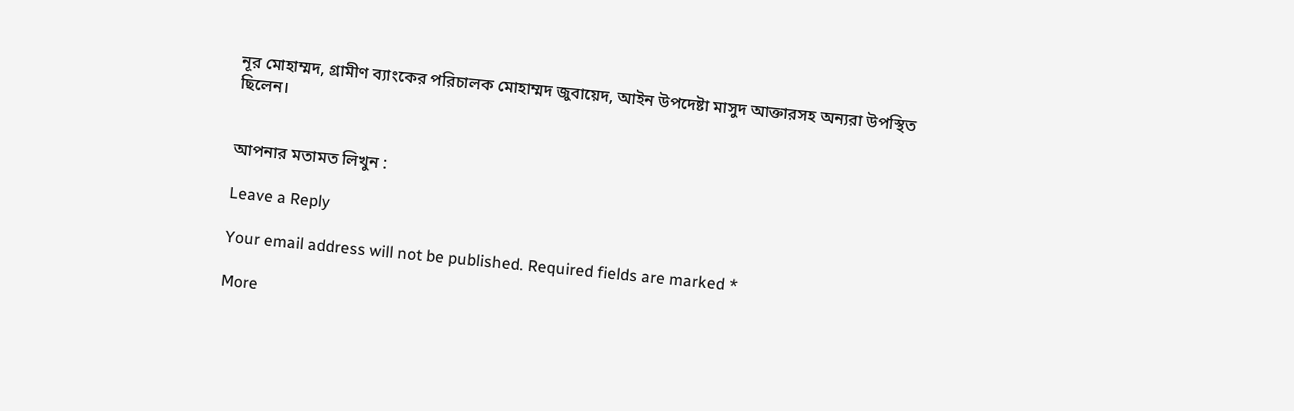নূর মোহাম্মদ, গ্রামীণ ব্যাংকের পরিচালক মোহাম্মদ জুবায়েদ, আইন উপদেষ্টা মাসুদ আক্তারসহ অন্যরা উপস্থিত ছিলেন।


আপনার মতামত লিখুন :

Leave a Reply

Your email address will not be published. Required fields are marked *

More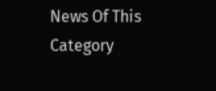News Of This Category